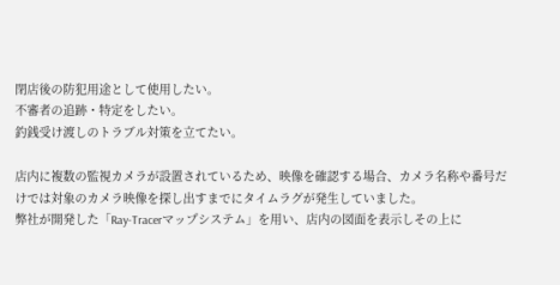閉店後の防犯用途として使用したい。
不審者の追跡・特定をしたい。
釣銭受け渡しのトラブル対策を立てたい。

店内に複数の監視カメラが設置されているため、映像を確認する場合、カメラ名称や番号だけでは対象のカメラ映像を探し出すまでにタイムラグが発生していました。
弊社が開発した「Ray-Tracerマップシステム」を用い、店内の図面を表示しその上に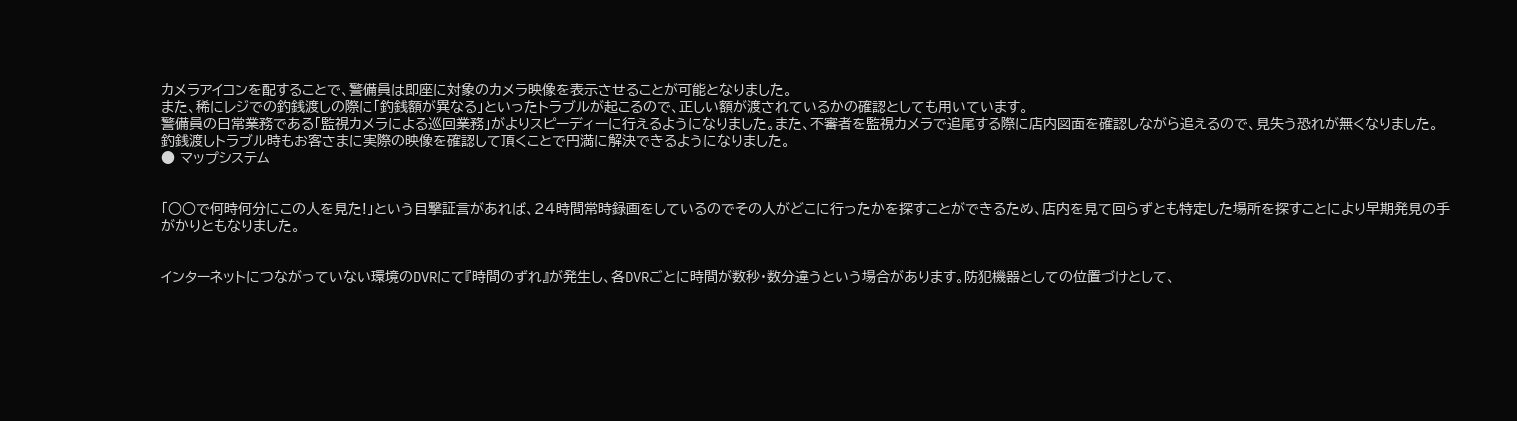カメラアイコンを配することで、警備員は即座に対象のカメラ映像を表示させることが可能となりました。
また、稀にレジでの釣銭渡しの際に「釣銭額が異なる」といったトラブルが起こるので、正しい額が渡されているかの確認としても用いています。
警備員の日常業務である「監視カメラによる巡回業務」がよりスピーディーに行えるようになりました。また、不審者を監視カメラで追尾する際に店内図面を確認しながら追えるので、見失う恐れが無くなりました。
釣銭渡しトラブル時もお客さまに実際の映像を確認して頂くことで円満に解決できるようになりました。
● マップシステム


「○○で何時何分にこの人を見た!」という目撃証言があれば、24時間常時録画をしているのでその人がどこに行ったかを探すことができるため、店内を見て回らずとも特定した場所を探すことにより早期発見の手がかりともなりました。


インターネットにつながっていない環境のDVRにて『時間のずれ』が発生し、各DVRごとに時間が数秒・数分違うという場合があります。防犯機器としての位置づけとして、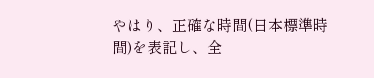やはり、正確な時間(日本標準時間)を表記し、全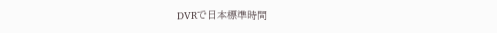DVRで日本標準時間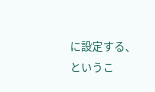に設定する、というこ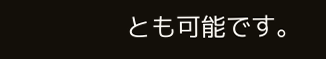とも可能です。